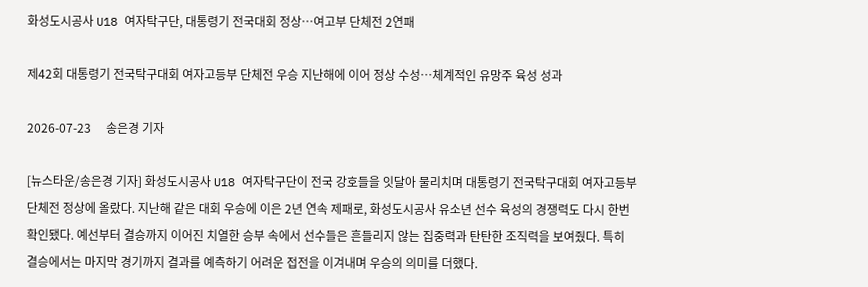화성도시공사 U18 여자탁구단, 대통령기 전국대회 정상…여고부 단체전 2연패

제42회 대통령기 전국탁구대회 여자고등부 단체전 우승 지난해에 이어 정상 수성…체계적인 유망주 육성 성과

2026-07-23     송은경 기자

[뉴스타운/송은경 기자] 화성도시공사 U18 여자탁구단이 전국 강호들을 잇달아 물리치며 대통령기 전국탁구대회 여자고등부 단체전 정상에 올랐다. 지난해 같은 대회 우승에 이은 2년 연속 제패로, 화성도시공사 유소년 선수 육성의 경쟁력도 다시 한번 확인됐다. 예선부터 결승까지 이어진 치열한 승부 속에서 선수들은 흔들리지 않는 집중력과 탄탄한 조직력을 보여줬다. 특히 결승에서는 마지막 경기까지 결과를 예측하기 어려운 접전을 이겨내며 우승의 의미를 더했다.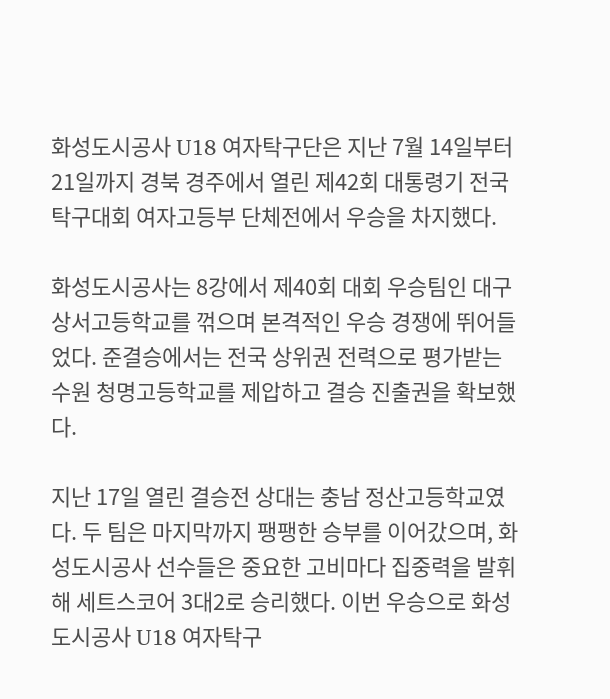화성도시공사 U18 여자탁구단은 지난 7월 14일부터 21일까지 경북 경주에서 열린 제42회 대통령기 전국탁구대회 여자고등부 단체전에서 우승을 차지했다.

화성도시공사는 8강에서 제40회 대회 우승팀인 대구 상서고등학교를 꺾으며 본격적인 우승 경쟁에 뛰어들었다. 준결승에서는 전국 상위권 전력으로 평가받는 수원 청명고등학교를 제압하고 결승 진출권을 확보했다.

지난 17일 열린 결승전 상대는 충남 정산고등학교였다. 두 팀은 마지막까지 팽팽한 승부를 이어갔으며, 화성도시공사 선수들은 중요한 고비마다 집중력을 발휘해 세트스코어 3대2로 승리했다. 이번 우승으로 화성도시공사 U18 여자탁구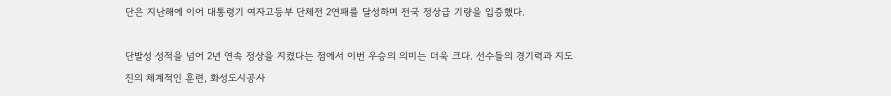단은 지난해에 이어 대통령기 여자고등부 단체전 2연패를 달성하며 전국 정상급 기량을 입증했다.

단발성 성적을 넘어 2년 연속 정상을 지켰다는 점에서 이번 우승의 의미는 더욱 크다. 선수들의 경기력과 지도진의 체계적인 훈련, 화성도시공사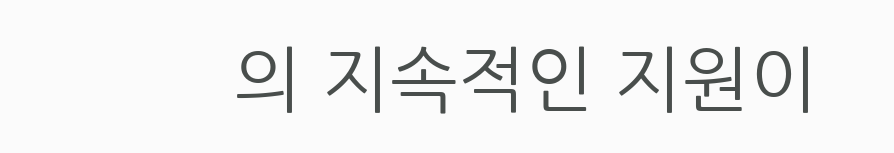의 지속적인 지원이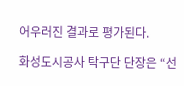어우러진 결과로 평가된다.

화성도시공사 탁구단 단장은 “선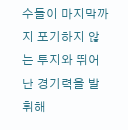수들이 마지막까지 포기하지 않는 투지와 뛰어난 경기력을 발휘해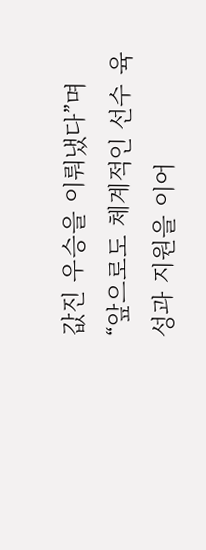값진 우승을 이뤄냈다”며 “앞으로도 체계적인 선수 육성과 지원을 이어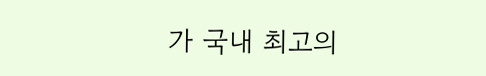가 국내 최고의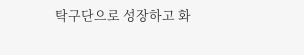탁구단으로 성장하고 화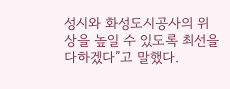성시와 화성도시공사의 위상을 높일 수 있도록 최선을 다하겠다”고 말했다.